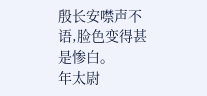殷长安噤声不语,脸色变得甚是惨白。
年太尉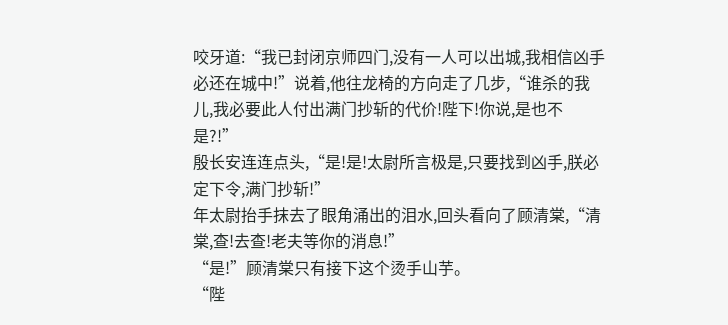咬牙道:“我已封闭京师四门,没有一人可以出城,我相信凶手必还在城中!”说着,他往龙椅的方向走了几步,“谁杀的我儿,我必要此人付出满门抄斩的代价!陛下!你说,是也不是?!”
殷长安连连点头,“是!是!太尉所言极是,只要找到凶手,朕必定下令,满门抄斩!”
年太尉抬手抹去了眼角涌出的泪水,回头看向了顾清棠,“清棠,查!去查!老夫等你的消息!”
“是!”顾清棠只有接下这个烫手山芋。
“陛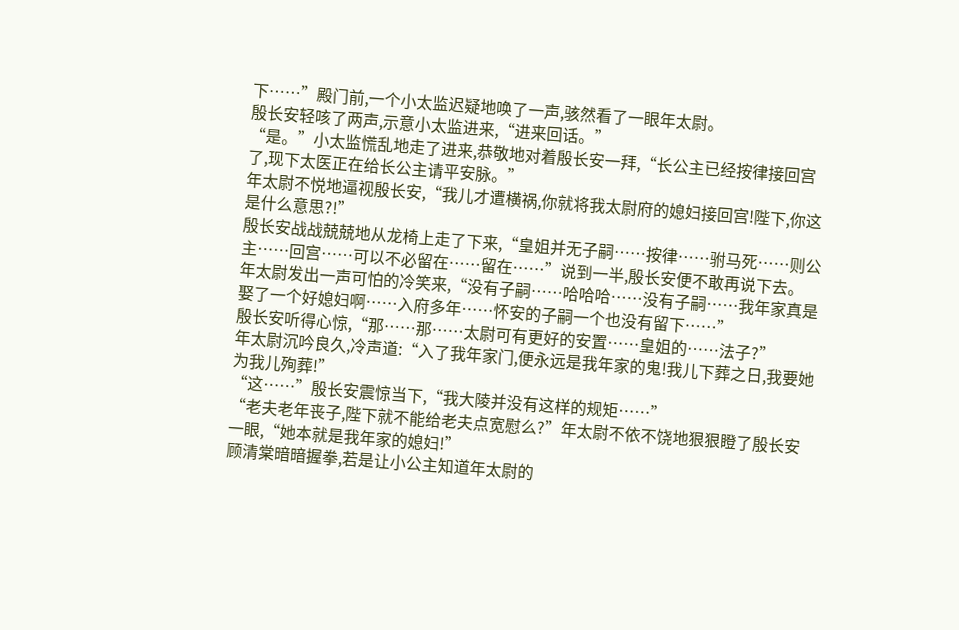下……”殿门前,一个小太监迟疑地唤了一声,骇然看了一眼年太尉。
殷长安轻咳了两声,示意小太监进来,“进来回话。”
“是。”小太监慌乱地走了进来,恭敬地对着殷长安一拜,“长公主已经按律接回宫了,现下太医正在给长公主请平安脉。”
年太尉不悦地逼视殷长安,“我儿才遭横祸,你就将我太尉府的媳妇接回宫!陛下,你这是什么意思?!”
殷长安战战兢兢地从龙椅上走了下来,“皇姐并无子嗣……按律……驸马死……则公主……回宫……可以不必留在……留在……”说到一半,殷长安便不敢再说下去。
年太尉发出一声可怕的冷笑来,“没有子嗣……哈哈哈……没有子嗣……我年家真是娶了一个好媳妇啊……入府多年……怀安的子嗣一个也没有留下……”
殷长安听得心惊,“那……那……太尉可有更好的安置……皇姐的……法子?”
年太尉沉吟良久,冷声道:“入了我年家门,便永远是我年家的鬼!我儿下葬之日,我要她为我儿殉葬!”
“这……”殷长安震惊当下,“我大陵并没有这样的规矩……”
“老夫老年丧子,陛下就不能给老夫点宽慰么?”年太尉不依不饶地狠狠瞪了殷长安一眼,“她本就是我年家的媳妇!”
顾清棠暗暗握拳,若是让小公主知道年太尉的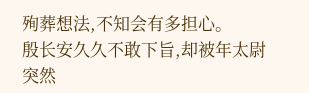殉葬想法,不知会有多担心。
殷长安久久不敢下旨,却被年太尉突然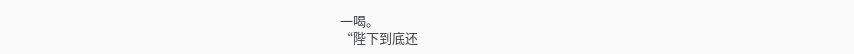一喝。
“陛下到底还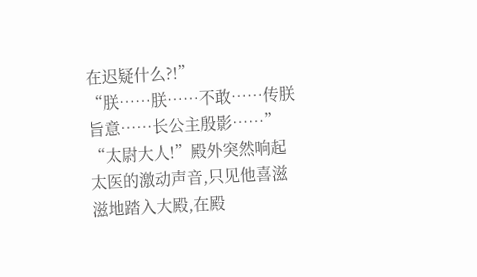在迟疑什么?!”
“朕……朕……不敢……传朕旨意……长公主殷影……”
“太尉大人!”殿外突然响起太医的激动声音,只见他喜滋滋地踏入大殿,在殿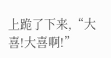上跪了下来,“大喜!大喜啊!”